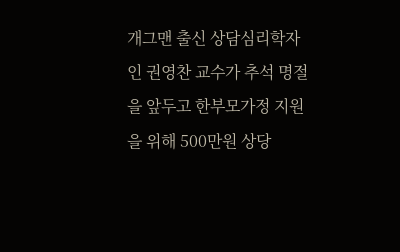개그맨 출신 상담심리학자인 권영찬 교수가 추석 명절을 앞두고 한부모가정 지원을 위해 500만원 상당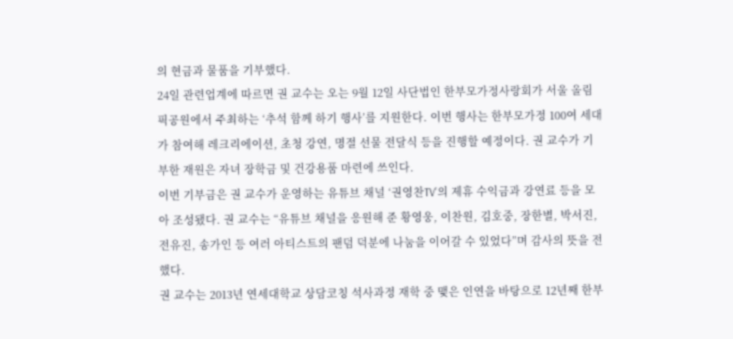의 현금과 물품을 기부했다.
24일 관련업계에 따르면 권 교수는 오는 9월 12일 사단법인 한부모가정사랑회가 서울 올림픽공원에서 주최하는 ‘추석 함께 하기 행사’를 지원한다. 이번 행사는 한부모가정 100여 세대가 참여해 레크리에이션, 초청 강연, 명절 선물 전달식 등을 진행할 예정이다. 권 교수가 기부한 재원은 자녀 장학금 및 건강용품 마련에 쓰인다.
이번 기부금은 권 교수가 운영하는 유튜브 채널 ‘권영찬TV’의 제휴 수익금과 강연료 등을 모아 조성됐다. 권 교수는 “유튜브 채널을 응원해 준 황영웅, 이찬원, 김호중, 장한별, 박서진, 전유진, 송가인 등 여러 아티스트의 팬덤 덕분에 나눔을 이어갈 수 있었다”며 감사의 뜻을 전했다.
권 교수는 2013년 연세대학교 상담코칭 석사과정 재학 중 맺은 인연을 바탕으로 12년째 한부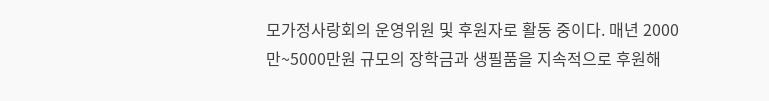모가정사랑회의 운영위원 및 후원자로 활동 중이다. 매년 2000만~5000만원 규모의 장학금과 생필품을 지속적으로 후원해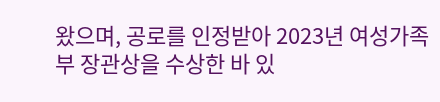왔으며, 공로를 인정받아 2023년 여성가족부 장관상을 수상한 바 있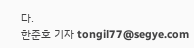다.
한준호 기자 tongil77@segye.com